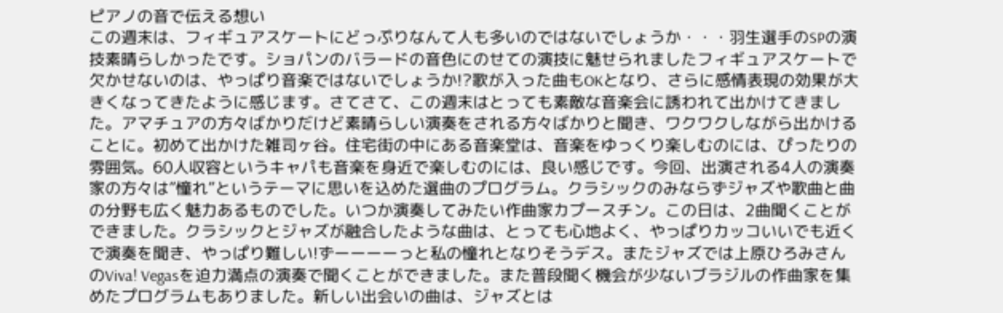ピアノの音で伝える想い
この週末は、フィギュアスケートにどっぷりなんて人も多いのではないでしょうか・・・羽生選手のSPの演技素晴らしかったです。ショパンのバラードの音色にのせての演技に魅せられましたフィギュアスケートで欠かせないのは、やっぱり音楽ではないでしょうか!?歌が入った曲もOKとなり、さらに感情表現の効果が大きくなってきたように感じます。さてさて、この週末はとっても素敵な音楽会に誘われて出かけてきました。アマチュアの方々ばかりだけど素晴らしい演奏をされる方々ばかりと聞き、ワクワクしながら出かけることに。初めて出かけた雑司ヶ谷。住宅街の中にある音楽堂は、音楽をゆっくり楽しむのには、ぴったりの雰囲気。60人収容というキャパも音楽を身近で楽しむのには、良い感じです。今回、出演される4人の演奏家の方々は”憧れ”というテーマに思いを込めた選曲のプログラム。クラシックのみならずジャズや歌曲と曲の分野も広く魅力あるものでした。いつか演奏してみたい作曲家カプースチン。この日は、2曲聞くことができました。クラシックとジャズが融合したような曲は、とっても心地よく、やっぱりカッコいいでも近くで演奏を聞き、やっぱり難しい!ずーーーーっと私の憧れとなりそうデス。またジャズでは上原ひろみさんのViva! Vegasを迫力満点の演奏で聞くことができました。また普段聞く機会が少ないブラジルの作曲家を集めたプログラムもありました。新しい出会いの曲は、ジャズとは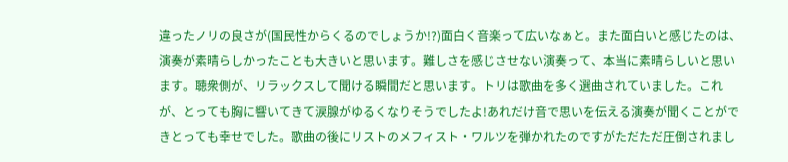違ったノリの良さが(国民性からくるのでしょうか!?)面白く音楽って広いなぁと。また面白いと感じたのは、演奏が素晴らしかったことも大きいと思います。難しさを感じさせない演奏って、本当に素晴らしいと思います。聴衆側が、リラックスして聞ける瞬間だと思います。トリは歌曲を多く選曲されていました。これが、とっても胸に響いてきて涙腺がゆるくなりそうでしたよ!あれだけ音で思いを伝える演奏が聞くことができとっても幸せでした。歌曲の後にリストのメフィスト・ワルツを弾かれたのですがただただ圧倒されまし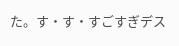た。す・す・すごすぎデス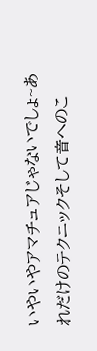いやいやアマチュアじゃないでしょ~あれだけのテクニックそして音へのこ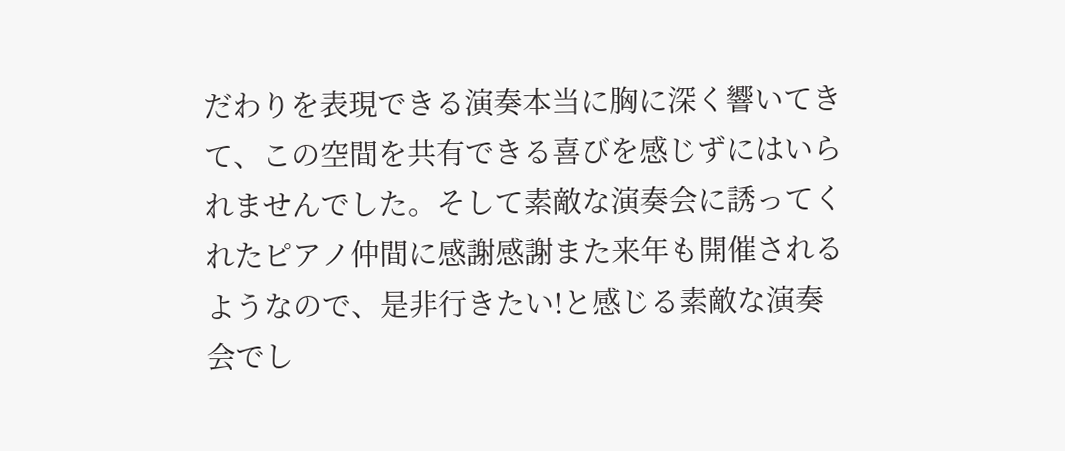だわりを表現できる演奏本当に胸に深く響いてきて、この空間を共有できる喜びを感じずにはいられませんでした。そして素敵な演奏会に誘ってくれたピアノ仲間に感謝感謝また来年も開催されるようなので、是非行きたい!と感じる素敵な演奏会でし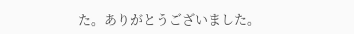た。ありがとうございました。